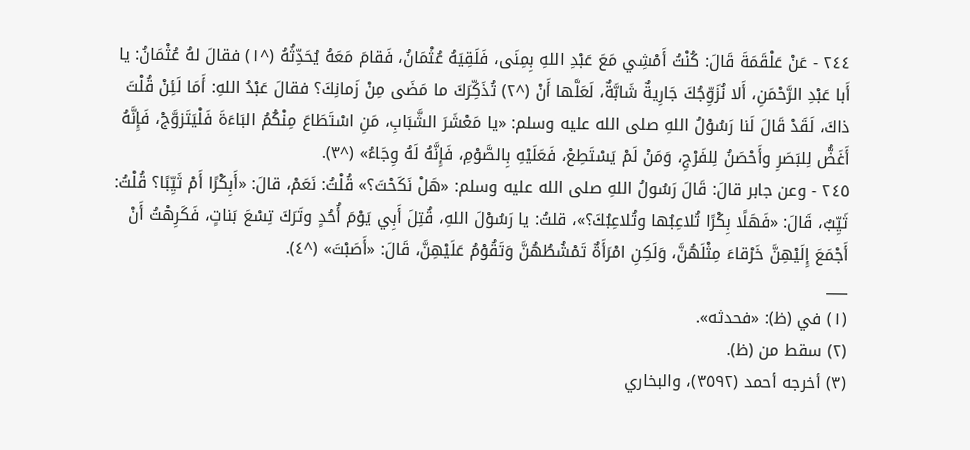٢٤٤ - عَنْ عَلْقَمَةَ قَالَ: كُنْتُ أَمْشِي مَعَ عَبْدِ اللهِ بِمِنَى، فَلَقِيَهُ عُثْمَانُ، فَقامَ مَعَهُ يُحَدِّثُهُ (^١) فقالَ لهُ عُثْمَانُ: يا أَبا عَبْدِ الرَّحْمَنِ، أَلا نُزَوِّجُكَ جَارِيةٌ شَابَّةٌ، لَعَلَّها أَنْ (^٢) تُذَكِّرَكَ ما مَضَى مِنْ زَمانِكَ؟ فقالَ عَبْدُ اللهِ: أَمَا لَئِنْ قُلْتَ ذاكَ، لَقَدْ قَالَ لَنا رَسُوْلُ اللهِ صلى الله عليه وسلم: «يا مَعْشَرَ الشَّبَابِ، مَنِ اسْتَطَاعَ مِنْكُمُ البَاءَةَ فَلْيَتَزوَّجْ، فَإِنَّهُ أَغَضُّ لِلبَصَرِ وأَحْصَنُ لِلفَرْجِ، وَمَنْ لَمْ يَسْتَطِعْ، فَعَلَيْهِ بِالصَّوْمِ، فَإِنَّهُ لَهُ وِجَاءُ» (^٣).
٢٤٥ - وعن جابر قالَ: قَالَ رَسُولُ اللهِ صلى الله عليه وسلم: «هَلْ نَكَحْتَ؟» قُلْتُ: نَعَمْ، قالَ: «أَبِكْرًا أَمْ ثَيِّبًا؟ قُلْتُ: ثَيِّبٌ، قَالَ: «فَهَلًا بِكْرًا تُلاعِبُها وتُلاعِبُكَ؟»، قلتُ: يا رَسُوْلَ اللهِ، قُتِلَ أَبِي يَوْمَ أُحُدٍ وتَرَكَ تِسْعَ بَناتٍ، فَكَرِهْتُ أَنْ أَجْمَعَ إِلَيْهِنَّ خَرْقاءَ مِثْلَهُنَّ، وَلَكِنِ امْرَأَةٌ تَمْشُطُهُنَّ وَتَقُوْمُ عَلَيْهِنَّ، قَالَ: «أَصَبْتَ» (^٤).
___
(١) في (ظ): «فحدثه».
(٢) سقط من (ظ).
(٣) أخرجه أحمد (٣٥٩٢)، والبخاري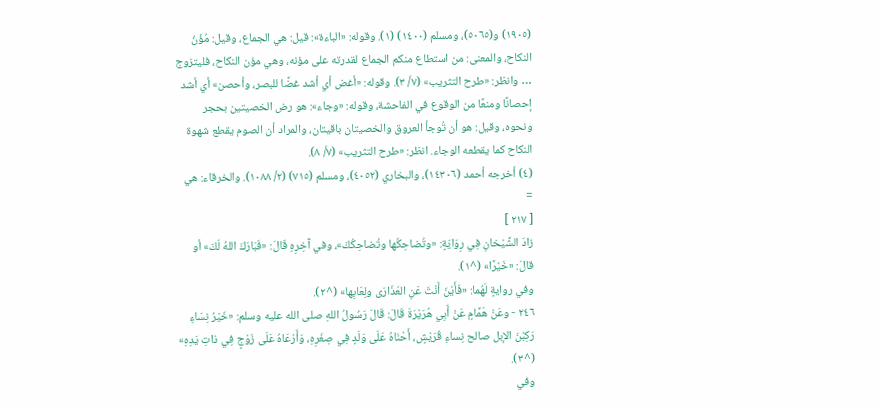(١٩٠٥) و(٥٠٦٥)، ومسلم (١٤٠٠) (١). وقوله: «الباءة»: قيل: هي الجماع، وقيل: مُؤَنُ النكاح، والمعنى: من استطاع منكم الجماع لقدرته على مؤنه، وهي مؤن النكاح، فليتزوج … وانظر: «طرح التثريب» (٧/ ٣). وقوله: «أغض أي أشد غضًا للبصر، وأحصن» أي أشد إحصانًا ومنعًا من الوقوع في الفاحشة، وقوله: «وجاء»: هو رض الخصيتين بحجر ونحوه، وقيل: هو أن تُوجأ العروق والخصيتان باقيتان، والمراد أن الصوم يقطع شهوة النكاح كما يقطعه الوجاء. انظر: «طرح التثريب» (٧/ ٨).
(٤) أخرجه أحمد (١٤٣٠٦)، والبخاري (٤٠٥٢)، ومسلم (٧١٥) (٢/ ١٠٨٨). والخرقاء: هي =
[ ٢١٧ ]
زادَ الشَّيْخانِ فِي رِوَايَةٍ: «وتُضاحِكُها وتُضاحِكُكَ»، وفي آخِرِهِ قَالَ: «فَبَارَكَ اللهُ لَكَ» أو قالَ: «خَيْرًا» (^١).
وفي روايةٍ لَهُما: «فَأَيْنَ أَنْتَ عَنِ العَذَارَى ولِعَابِها» (^٢).
٢٤٦ - وعَنْ هَمَّامٍ عَنْ أَبِي هُرَيْرَةَ قَالَ: قَالَ رَسُولُ اللهِ صلى الله عليه وسلم: «خَيْرُ نِسَاءِ رَكِبْنَ الإبل صالح نِساءِ قُرَيْشٍ، أَحْنَاهُ عَلَى وَلَدٍ فِي صِغَرِهِ، وَأَرْعَاهُ عَلَى زَوْجٍ فِي ذاتِ يَدِهِ» (^٣).
وفي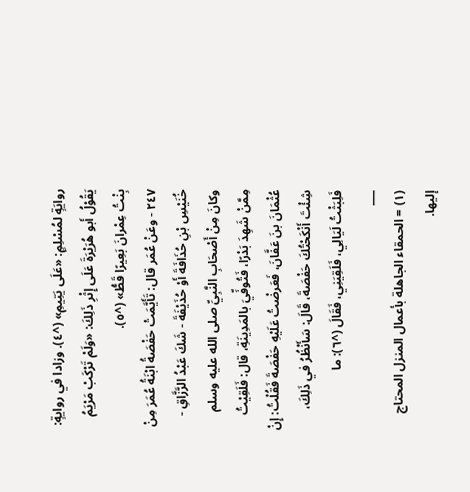روايَةٍ لمُسْلِمٍ: «عَلَى يَتِيمِ» (^٤). وزادا في روايةٍ: يَقُوْلُ أَبو هُرَيْرَةَ عَلَى إِثْرِ ذَلِكَ: «وَلَمْ تَرْكَبْ مَرْيَمُ بِنْتُ عِمْرانَ بَعِيرًا قَطُّ» (^٥).
٢٤٧ - وعَنْ عُمَر قال: تَأَيَّمَتْ حَفْصَةُ ابْنَةُ عُمَرَ مِنْ خُنَيْسِ بْنِ حُذَافَةَ أَوْ حُذَيْفَةَ - شَكَ عَبْدُ الرَّزَّاقِ - وكانَ مِنْ أَصْحَابِ النَّبِيِّ صلى الله عليه وسلم مِمَّنْ شَهِدَ بَدْرًا، فَتُوفِّيَ بالمَدِينَةِ، قال: فَلَقِيْتُ عُثْمَانَ بنَ عَفَّانَ، فَعَرضْتُ عَلَيْهِ حَفْصَةَ فَقُلْتُ: إِنْ شِئْتَ أَنْكَحْتُكَ حَفْصَةَ، قَالَ: سَأَنْظُرُ في ذَلِكَ، فَلِبَثْتُ لَيَالِي، فَلَقِيَنِي، فَقَالَ (^٦): ما
___
(١) = الحمقاء الجاهلة بأعمال المنزل المحتاج إليها.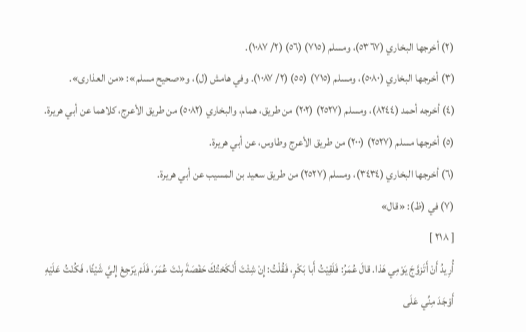(٢) أخرجها البخاري (٥٣٦٧)، ومسلم (٧١٥) (٥٦) (٢/ ١٠٨٧).
(٣) أخرجها البخاري (٥٠٨٠)، ومسلم (٧١٥) (٥٥) (٢/ ١٠٨٧). وفي هامش (ل)، و«صحيح مسلم»: «من العذارى».
(٤) أخرجه أحمد (٨٢٤٤)، ومسلم (٢٥٢٧) (٢٠٢) من طريق، همام، والبخاري (٥٠٨٢) من طريق الأعرج، كلاهما عن أبي هريرة.
(٥) أخرجها مسلم (٢٥٢٧) (٢٠٠) من طريق الأعرج وطاوس، عن أبي هريرة.
(٦) أخرجها البخاري (٣٤٣٤)، ومسلم (٢٥٢٧) من طريق سعيد بن المسيب عن أبي هريرة.
(٧) في (ظ): «قال»
[ ٢١٨ ]
أُرِيدُ أَنْ أَتَزوَّجَ يَوْمِي هَذا. قالَ عُمَرُ: فَلَقِيْتُ أَبا بَكْرٍ، فَقُلْتُ: إِنْ شِئْتَ أَنْكَحْتُكَ حَفْصَةَ بِنْتَ عُمَرَ، فَلَمْ يَرْجِعْ إِليَّ شَيْئًا، فَكُنْتُ عَلَيْهِ أَوْجَدَ مِنِّي عَلَى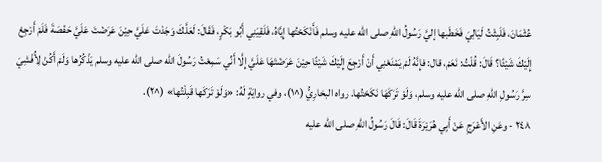عُثْمَانَ، فَلَبِثْتُ لَيَالِيَ فَخَطَبها إليَّ رَسُولُ اللهِ صلى الله عليه وسلم فَأَنْكَحْتُها إِيَّاهُ، فَلَقِيَنِي أَبُو بَكْرٍ، فَقَالَ: لَعَلَّكَ وَجَدْتَ عَلَيَّ حِيْنَ عَرَضْتَ عَلَيَّ حَفْصَةَ فَلَمْ أَرْجِعْ إِلَيْكَ شَيْئًا؟ قَالَ: قُلْتُ: نَعَمْ، قال: فإِنَّهُ لَمْ يَمْنَعْنِي أَنْ أَرْجِعَ إِلَيْكَ شَيْئًا حِيْنَ عَرَضْتَهَا عَلَيَّ إِلَّا أَنِّي سَمِعْتُ رَسُولَ الله صلى الله عليه وسلم يَذْكُرُها وَلَمْ أَكُنْ لِأُفْشِيَ سِرَّ رَسُولِ اللهِ صلى الله عليه وسلم، وَلَوْ تَرَكَهَا نَكَحْتُها. رواه البخارِيُّ (^١)، وفي روايَةٍ لَهُ: «وَلَوْ تَرَكَها قَبِلْتُها» (^٢).
٢٤٨ - وعَنِ الأَعْرَجِ عَنْ أَبِي هُرَيْرَةَ قَالَ: قَالَ رَسُولُ اللهِ صلى الله عليه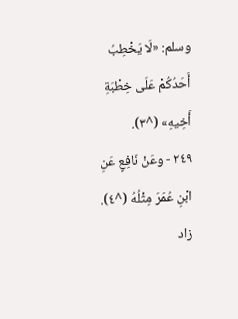وسلم: «لَا يَخْطِبُ أَحَدُكُمْ عَلَى خِطْبَةِ أَخِيهِ» (^٣).
٢٤٩ - وعَنْ نَافِعٍ عَنِ ابْنِ عُمَرَ مِثْلُهُ (^٤).
زاد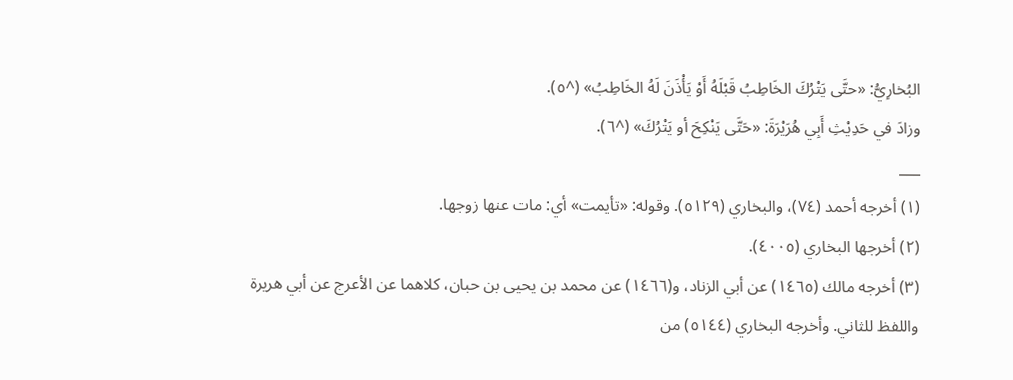البُخارِيُّ: «حتَّى يَتْرُكَ الخَاطِبُ قَبْلَهُ أَوْ يَأْذَنَ لَهُ الخَاطِبُ» (^٥).
وزادَ في حَدِيْثِ أَبِي هُرَيْرَةَ: «حَتَّى يَنْكِحَ أو يَتْرُكَ» (^٦).
___
(١) أخرجه أحمد (٧٤)، والبخاري (٥١٢٩). وقوله: «تأيمت» أي: مات عنها زوجها.
(٢) أخرجها البخاري (٤٠٠٥).
(٣) أخرجه مالك (١٤٦٥) عن أبي الزناد، و(١٤٦٦) عن محمد بن يحيى بن حبان، كلاهما عن الأعرج عن أبي هريرة واللفظ للثاني. وأخرجه البخاري (٥١٤٤) من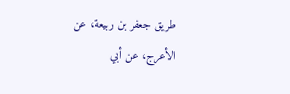طريق جعفر بن ربيعة، عن الأعرج، عن أبي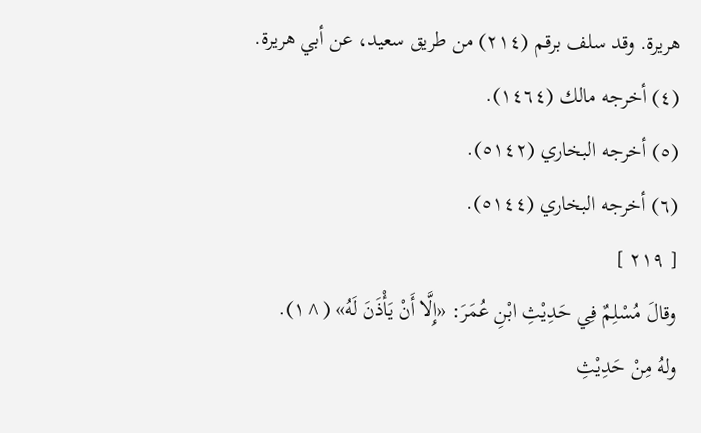هريرة. وقد سلف برقم (٢١٤) من طريق سعيد، عن أبي هريرة.
(٤) أخرجه مالك (١٤٦٤).
(٥) أخرجه البخاري (٥١٤٢).
(٦) أخرجه البخاري (٥١٤٤).
[ ٢١٩ ]
وقالَ مُسْلِمٌ فِي حَدِيْثِ ابْنِ عُمَرَ: «إِلَّا أَنْ يَأْذَنَ لَهُ» (^١).
ولهُ مِنْ حَدِيْثِ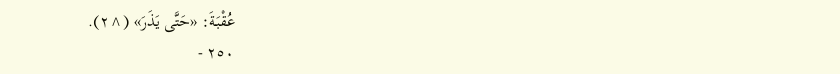عُقْبَةَ: «حَتَّى يَذَرَ» (^٢).
٢٥٠ -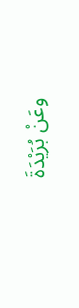وعَنْ بُرَيْدَةَ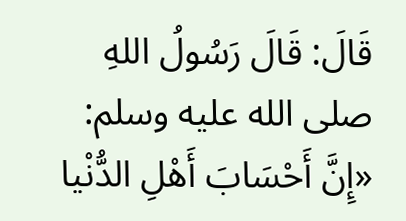قَالَ: قَالَ رَسُولُ اللهِ صلى الله عليه وسلم: «إِنَّ أَحْسَابَ أَهْلِ الدُّنْيا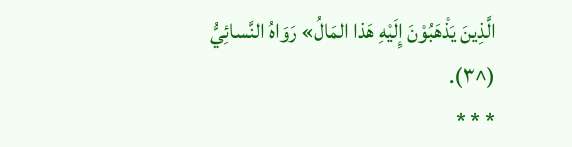الَّذِينَ يَذْهَبُوْنَ إِلَيْهِ هَذا المَالُ» رَوَاهُ النَّسائِيُّ (^٣).
* * *